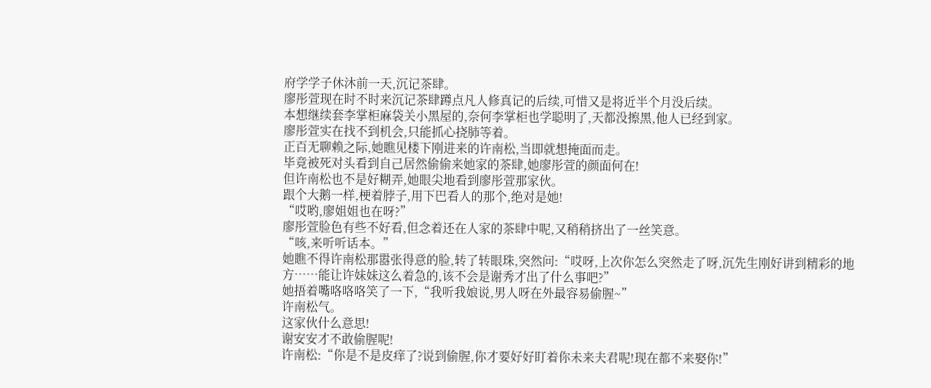府学学子休沐前一天,沉记茶肆。
廖彤萱现在时不时来沉记茶肆蹲点凡人修真记的后续,可惜又是将近半个月没后续。
本想继续套李掌柜麻袋关小黑屋的,奈何李掌柜也学聪明了,天都没擦黑,他人已经到家。
廖彤萱实在找不到机会,只能抓心挠肺等着。
正百无聊赖之际,她瞧见楼下刚进来的许南松,当即就想掩面而走。
毕竟被死对头看到自己居然偷偷来她家的茶肆,她廖彤萱的颜面何在!
但许南松也不是好糊弄,她眼尖地看到廖彤萱那家伙。
跟个大鹅一样,梗着脖子,用下巴看人的那个,绝对是她!
“哎哟,廖姐姐也在呀?”
廖彤萱脸色有些不好看,但念着还在人家的茶肆中呢,又稍稍挤出了一丝笑意。
“咳,来听听话本。”
她瞧不得许南松那嚣张得意的脸,转了转眼珠,突然问:“哎呀,上次你怎么突然走了呀,沉先生刚好讲到精彩的地方……能让许妹妹这么着急的,该不会是谢秀才出了什么事吧?”
她捂着嘴咯咯咯笑了一下,“我听我娘说,男人呀在外最容易偷腥~”
许南松气。
这家伙什么意思!
谢安安才不敢偷腥呢!
许南松:“你是不是皮痒了?说到偷腥,你才要好好盯着你未来夫君呢!现在都不来娶你!”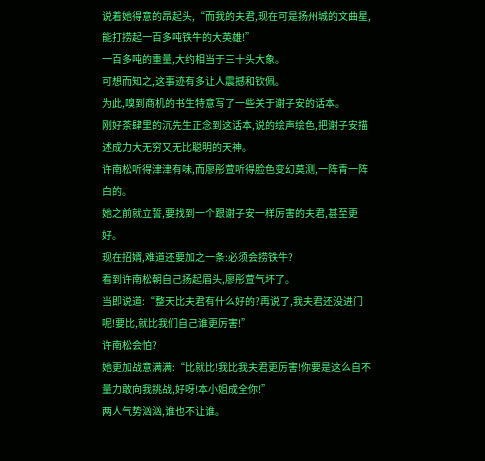说着她得意的昂起头,“而我的夫君,现在可是扬州城的文曲星,能打捞起一百多吨铁牛的大英雄!”
一百多吨的重量,大约相当于三十头大象。
可想而知之,这事迹有多让人震撼和钦佩。
为此,嗅到商机的书生特意写了一些关于谢子安的话本。
刚好茶肆里的沉先生正念到这话本,说的绘声绘色,把谢子安描述成力大无穷又无比聪明的天神。
许南松听得津津有味,而廖彤萱听得脸色变幻莫测,一阵青一阵白的。
她之前就立誓,要找到一个跟谢子安一样厉害的夫君,甚至更好。
现在招婿,难道还要加之一条:必须会捞铁牛?
看到许南松朝自己扬起眉头,廖彤萱气坏了。
当即说道:“整天比夫君有什么好的?再说了,我夫君还没进门呢!要比,就比我们自己谁更厉害!”
许南松会怕?
她更加战意满满:“比就比!我比我夫君更厉害!你要是这么自不量力敢向我挑战,好呀!本小姐成全你!”
两人气势汹汹,谁也不让谁。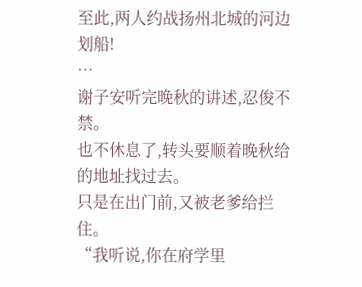至此,两人约战扬州北城的河边划船!
…
谢子安听完晚秋的讲述,忍俊不禁。
也不休息了,转头要顺着晚秋给的地址找过去。
只是在出门前,又被老爹给拦住。
“我听说,你在府学里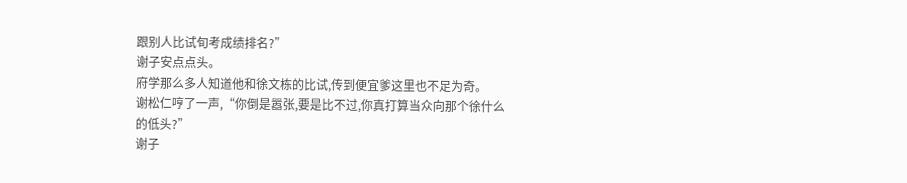跟别人比试旬考成绩排名?”
谢子安点点头。
府学那么多人知道他和徐文栋的比试,传到便宜爹这里也不足为奇。
谢松仁哼了一声,“你倒是嚣张,要是比不过,你真打算当众向那个徐什么的低头?”
谢子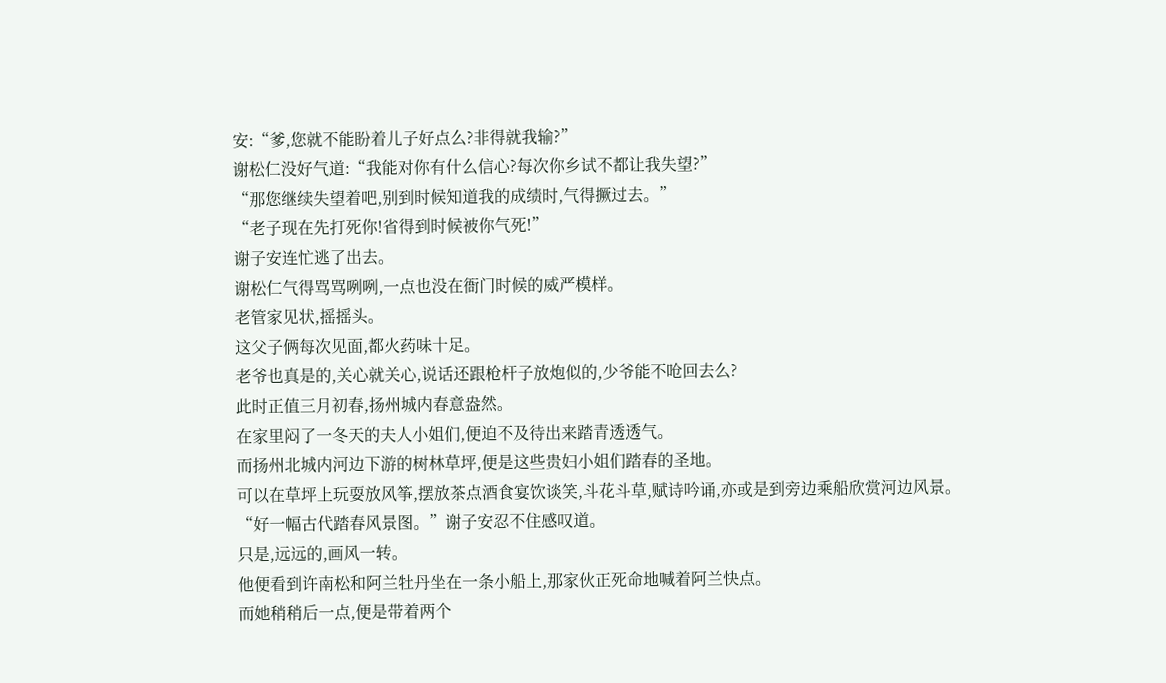安:“爹,您就不能盼着儿子好点么?非得就我输?”
谢松仁没好气道:“我能对你有什么信心?每次你乡试不都让我失望?”
“那您继续失望着吧,别到时候知道我的成绩时,气得撅过去。”
“老子现在先打死你!省得到时候被你气死!”
谢子安连忙逃了出去。
谢松仁气得骂骂咧咧,一点也没在衙门时候的威严模样。
老管家见状,摇摇头。
这父子俩每次见面,都火药味十足。
老爷也真是的,关心就关心,说话还跟枪杆子放炮似的,少爷能不呛回去么?
此时正值三月初春,扬州城内春意盎然。
在家里闷了一冬天的夫人小姐们,便迫不及待出来踏青透透气。
而扬州北城内河边下游的树林草坪,便是这些贵妇小姐们踏春的圣地。
可以在草坪上玩耍放风筝,摆放茶点酒食宴饮谈笑,斗花斗草,赋诗吟诵,亦或是到旁边乘船欣赏河边风景。
“好一幅古代踏春风景图。”谢子安忍不住感叹道。
只是,远远的,画风一转。
他便看到许南松和阿兰牡丹坐在一条小船上,那家伙正死命地喊着阿兰快点。
而她稍稍后一点,便是带着两个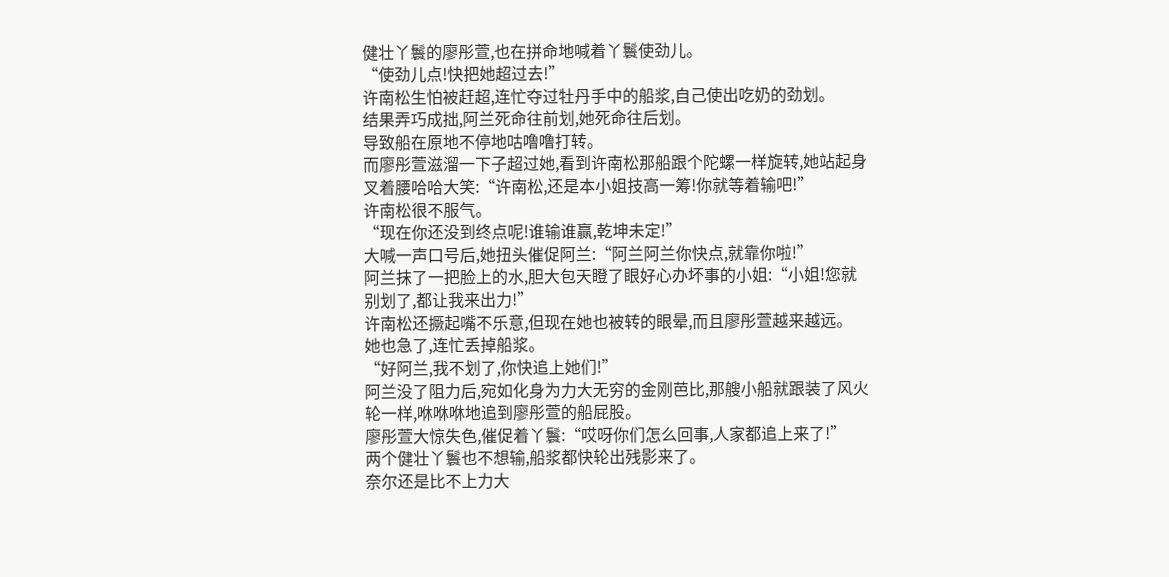健壮丫鬟的廖彤萱,也在拼命地喊着丫鬟使劲儿。
“使劲儿点!快把她超过去!”
许南松生怕被赶超,连忙夺过牡丹手中的船浆,自己使出吃奶的劲划。
结果弄巧成拙,阿兰死命往前划,她死命往后划。
导致船在原地不停地咕噜噜打转。
而廖彤萱滋溜一下子超过她,看到许南松那船跟个陀螺一样旋转,她站起身叉着腰哈哈大笑:“许南松,还是本小姐技高一筹!你就等着输吧!”
许南松很不服气。
“现在你还没到终点呢!谁输谁赢,乾坤未定!”
大喊一声口号后,她扭头催促阿兰:“阿兰阿兰你快点,就靠你啦!”
阿兰抹了一把脸上的水,胆大包天瞪了眼好心办坏事的小姐:“小姐!您就别划了,都让我来出力!”
许南松还撅起嘴不乐意,但现在她也被转的眼晕,而且廖彤萱越来越远。
她也急了,连忙丢掉船浆。
“好阿兰,我不划了,你快追上她们!”
阿兰没了阻力后,宛如化身为力大无穷的金刚芭比,那艘小船就跟装了风火轮一样,咻咻咻地追到廖彤萱的船屁股。
廖彤萱大惊失色,催促着丫鬟:“哎呀你们怎么回事,人家都追上来了!”
两个健壮丫鬟也不想输,船浆都快轮出残影来了。
奈尔还是比不上力大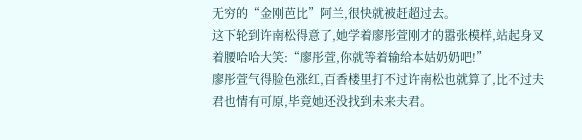无穷的“金刚芭比”阿兰,很快就被赶超过去。
这下轮到许南松得意了,她学着廖彤萱刚才的嚣张模样,站起身叉着腰哈哈大笑:“廖彤萱,你就等着输给本姑奶奶吧!”
廖彤萱气得脸色涨红,百香楼里打不过许南松也就算了,比不过夫君也情有可原,毕竟她还没找到未来夫君。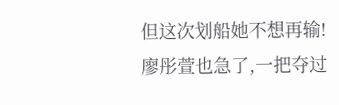但这次划船她不想再输!
廖彤萱也急了,一把夺过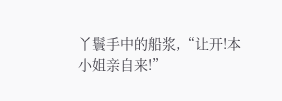丫鬟手中的船浆,“让开!本小姐亲自来!”